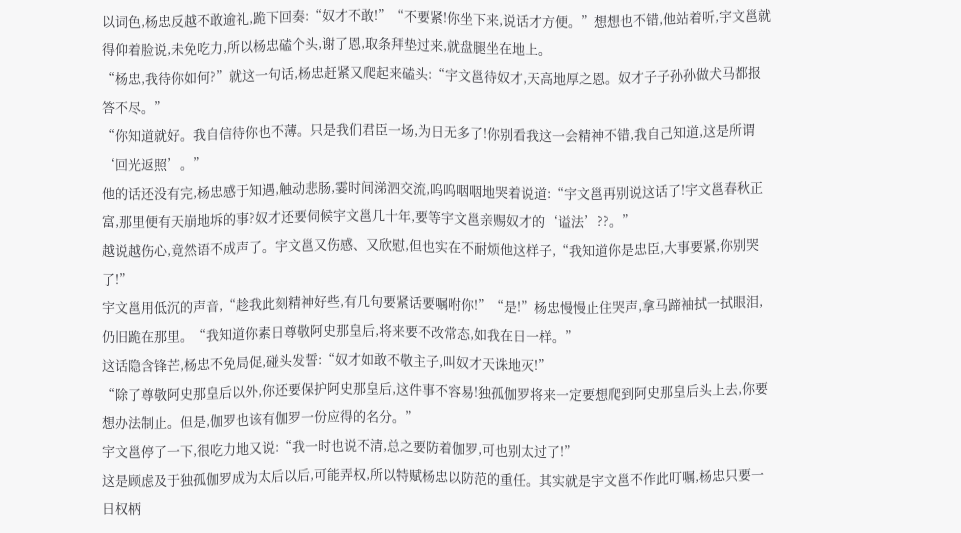以词色,杨忠反越不敢逾礼,跪下回奏:“奴才不敢!”“不要紧!你坐下来,说话才方便。”想想也不错,他站着听,宇文邕就得仰着脸说,未免吃力,所以杨忠磕个头,谢了恩,取条拜垫过来,就盘腿坐在地上。
“杨忠,我待你如何?”就这一句话,杨忠赶紧又爬起来磕头:“宇文邕待奴才,天高地厚之恩。奴才子子孙孙做犬马都报答不尽。”
“你知道就好。我自信待你也不薄。只是我们君臣一场,为日无多了!你别看我这一会精神不错,我自己知道,这是所谓‘回光返照’。”
他的话还没有完,杨忠感于知遇,触动悲肠,霎时间涕泗交流,呜呜咽咽地哭着说道:“宇文邕再别说这话了!宇文邕春秋正富,那里便有天崩地坼的事?奴才还要伺候宇文邕几十年,要等宇文邕亲赐奴才的‘谥法’??。”
越说越伤心,竟然语不成声了。宇文邕又伤感、又欣慰,但也实在不耐烦他这样子,“我知道你是忠臣,大事要紧,你别哭了!”
宇文邕用低沉的声音,“趁我此刻精神好些,有几句要紧话要嘱咐你!”“是!”杨忠慢慢止住哭声,拿马蹄袖拭一拭眼泪,仍旧跪在那里。“我知道你素日尊敬阿史那皇后,将来要不改常态,如我在日一样。”
这话隐含锋芒,杨忠不免局促,碰头发誓:“奴才如敢不敬主子,叫奴才天诛地灭!”
“除了尊敬阿史那皇后以外,你还要保护阿史那皇后,这件事不容易!独孤伽罗将来一定要想爬到阿史那皇后头上去,你要想办法制止。但是,伽罗也该有伽罗一份应得的名分。”
宇文邕停了一下,很吃力地又说:“我一时也说不清,总之要防着伽罗,可也别太过了!”
这是顾虑及于独孤伽罗成为太后以后,可能弄权,所以特赋杨忠以防范的重任。其实就是宇文邕不作此叮嘱,杨忠只要一日权柄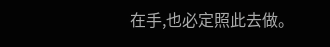在手,也必定照此去做。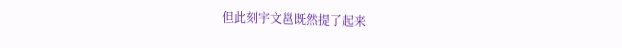但此刻宇文邕既然提了起来